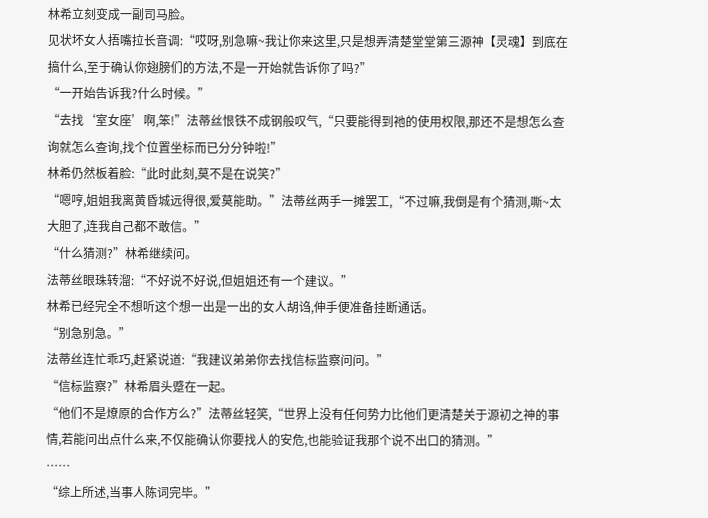林希立刻变成一副司马脸。
见状坏女人捂嘴拉长音调:“哎呀,别急嘛~我让你来这里,只是想弄清楚堂堂第三源神【灵魂】到底在搞什么,至于确认你翅膀们的方法,不是一开始就告诉你了吗?”
“一开始告诉我?什么时候。”
“去找‘室女座’啊,笨!”法蒂丝恨铁不成钢般叹气,“只要能得到祂的使用权限,那还不是想怎么查询就怎么查询,找个位置坐标而已分分钟啦!”
林希仍然板着脸:“此时此刻,莫不是在说笑?”
“嗯哼,姐姐我离黄昏城远得很,爱莫能助。”法蒂丝两手一摊罢工,“不过嘛,我倒是有个猜测,嘶~太大胆了,连我自己都不敢信。”
“什么猜测?”林希继续问。
法蒂丝眼珠转溜:“不好说不好说,但姐姐还有一个建议。”
林希已经完全不想听这个想一出是一出的女人胡诌,伸手便准备挂断通话。
“别急别急。”
法蒂丝连忙乖巧,赶紧说道:“我建议弟弟你去找信标监察问问。”
“信标监察?”林希眉头蹙在一起。
“他们不是燎原的合作方么?”法蒂丝轻笑,“世界上没有任何势力比他们更清楚关于源初之神的事情,若能问出点什么来,不仅能确认你要找人的安危,也能验证我那个说不出口的猜测。”
……
“综上所述,当事人陈词完毕。”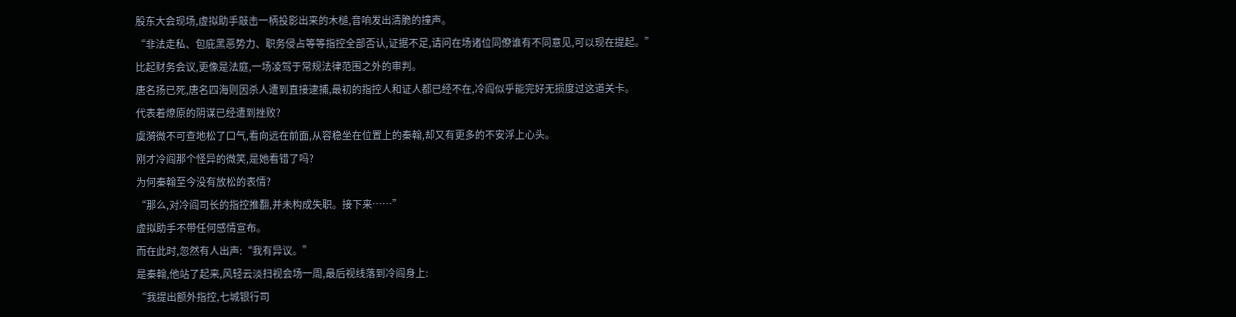股东大会现场,虚拟助手敲击一柄投影出来的木槌,音响发出清脆的撞声。
“非法走私、包庇黑恶势力、职务侵占等等指控全部否认,证据不足,请问在场诸位同僚谁有不同意见,可以现在提起。”
比起财务会议,更像是法庭,一场凌驾于常规法律范围之外的审判。
唐名扬已死,唐名四海则因杀人遭到直接逮捕,最初的指控人和证人都已经不在,冷阎似乎能完好无损度过这道关卡。
代表着燎原的阴谋已经遭到挫败?
虞漪微不可查地松了口气,看向远在前面,从容稳坐在位置上的秦翰,却又有更多的不安浮上心头。
刚才冷阎那个怪异的微笑,是她看错了吗?
为何秦翰至今没有放松的表情?
“那么,对冷阎司长的指控推翻,并未构成失职。接下来……”
虚拟助手不带任何感情宣布。
而在此时,忽然有人出声:“我有异议。”
是秦翰,他站了起来,风轻云淡扫视会场一周,最后视线落到冷阎身上:
“我提出额外指控,七城银行司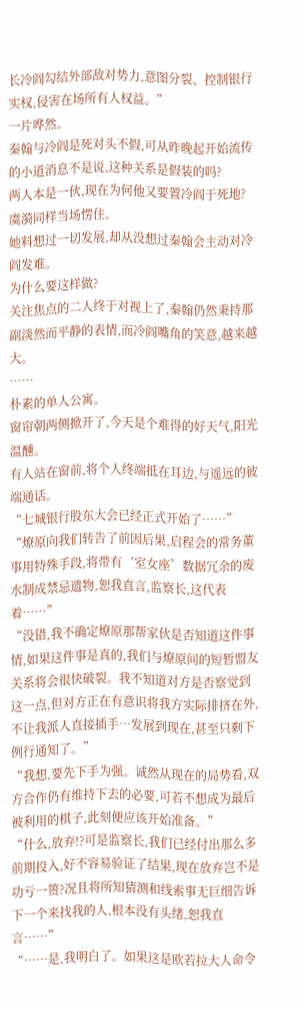长冷阎勾结外部敌对势力,意图分裂、控制银行实权,侵害在场所有人权益。”
一片哗然。
秦翰与冷阎是死对头不假,可从昨晚起开始流传的小道消息不是说,这种关系是假装的吗?
两人本是一伙,现在为何他又要置冷阎于死地?
虞漪同样当场愣住。
她料想过一切发展,却从没想过秦翰会主动对冷阎发难。
为什么要这样做?
关注焦点的二人终于对视上了,秦翰仍然秉持那副淡然而平静的表情,而冷阎嘴角的笑意,越来越大。
……
朴素的单人公寓。
窗帘朝两侧掀开了,今天是个难得的好天气,阳光温醺。
有人站在窗前,将个人终端抵在耳边,与遥远的彼端通话。
“七城银行股东大会已经正式开始了……”
“燎原向我们转告了前因后果,启程会的常务董事用特殊手段,将带有‘室女座’数据冗余的废水制成禁忌遗物,恕我直言,监察长,这代表着……”
“没错,我不确定燎原那帮家伙是否知道这件事情,如果这件事是真的,我们与燎原间的短暂盟友关系将会很快破裂。我不知道对方是否察觉到这一点,但对方正在有意识将我方实际排挤在外,不让我派人直接插手…发展到现在,甚至只剩下例行通知了。”
“我想,要先下手为强。诚然从现在的局势看,双方合作仍有维持下去的必要,可若不想成为最后被利用的棋子,此刻便应该开始准备。”
“什么,放弃!?可是监察长,我们已经付出那么多前期投入,好不容易验证了结果,现在放弃岂不是功亏一篑?况且将所知猜测和线索事无巨细告诉下一个来找我的人,根本没有头绪,恕我直言……”
“……是,我明白了。如果这是欧若拉大人命令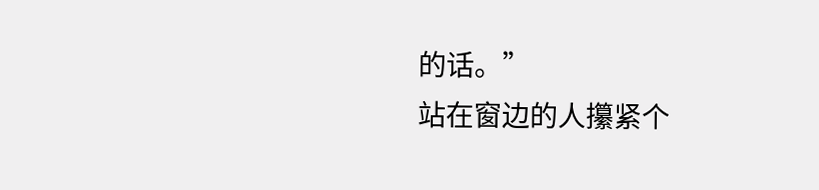的话。”
站在窗边的人攥紧个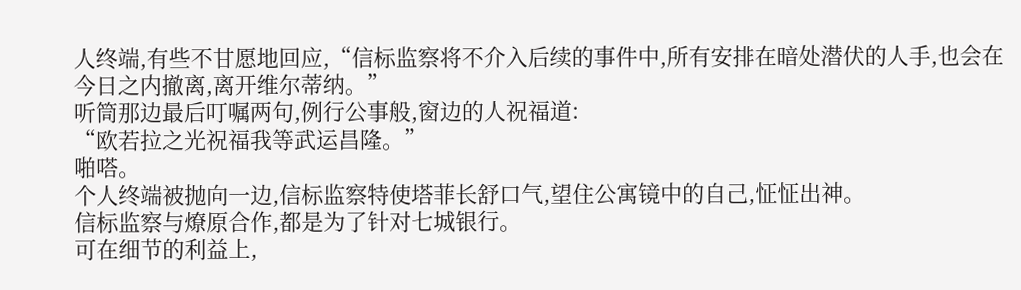人终端,有些不甘愿地回应,“信标监察将不介入后续的事件中,所有安排在暗处潜伏的人手,也会在今日之内撤离,离开维尔蒂纳。”
听筒那边最后叮嘱两句,例行公事般,窗边的人祝福道:
“欧若拉之光祝福我等武运昌隆。”
啪嗒。
个人终端被抛向一边,信标监察特使塔菲长舒口气,望住公寓镜中的自己,怔怔出神。
信标监察与燎原合作,都是为了针对七城银行。
可在细节的利益上,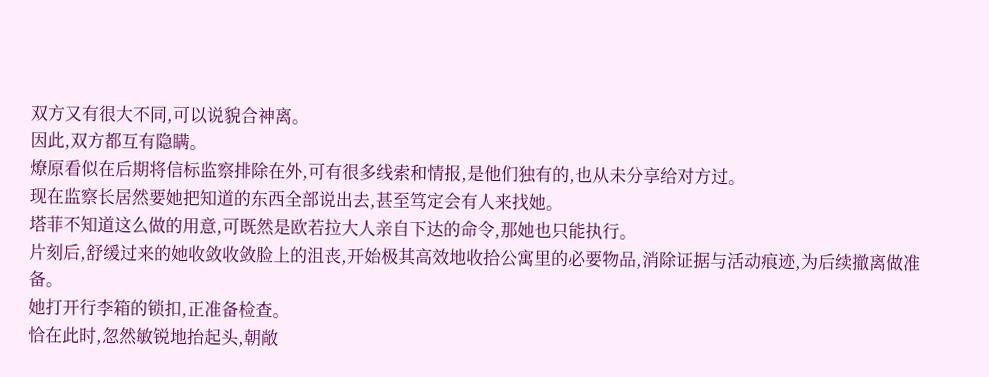双方又有很大不同,可以说貌合神离。
因此,双方都互有隐瞒。
燎原看似在后期将信标监察排除在外,可有很多线索和情报,是他们独有的,也从未分享给对方过。
现在监察长居然要她把知道的东西全部说出去,甚至笃定会有人来找她。
塔菲不知道这么做的用意,可既然是欧若拉大人亲自下达的命令,那她也只能执行。
片刻后,舒缓过来的她收敛收敛脸上的沮丧,开始极其高效地收拾公寓里的必要物品,消除证据与活动痕迹,为后续撤离做准备。
她打开行李箱的锁扣,正准备检查。
恰在此时,忽然敏锐地抬起头,朝敞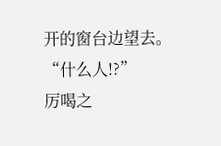开的窗台边望去。
“什么人!?”
厉喝之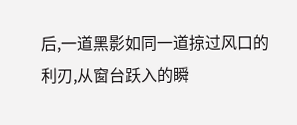后,一道黑影如同一道掠过风口的利刃,从窗台跃入的瞬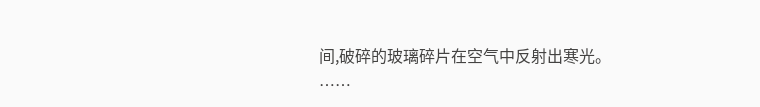间,破碎的玻璃碎片在空气中反射出寒光。
……